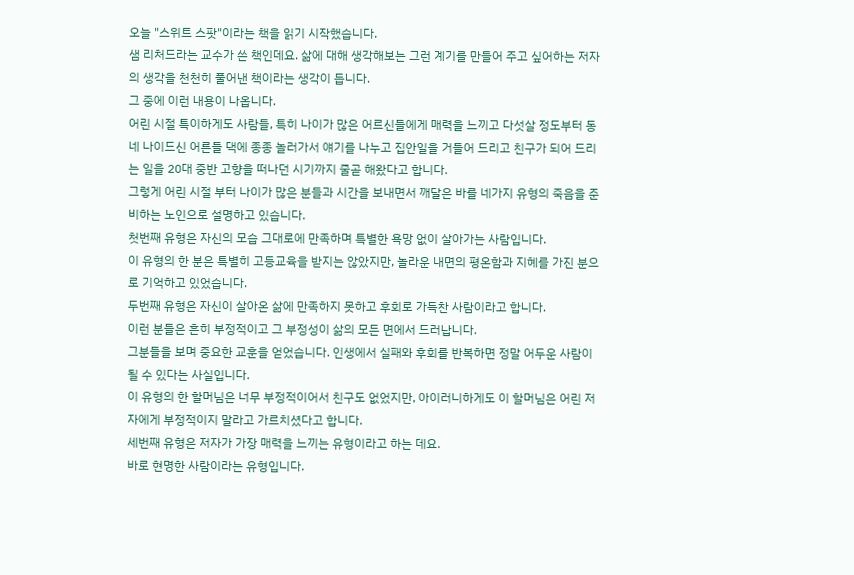오늘 "스위트 스팟"이라는 책을 읽기 시작했습니다.
샘 리처드라는 교수가 쓴 책인데요. 삶에 대해 생각해보는 그런 계기를 만들어 주고 싶어하는 저자의 생각을 천천히 풀어낸 책이라는 생각이 듭니다.
그 중에 이런 내용이 나옵니다.
어린 시절 특이하게도 사람들, 특히 나이가 많은 어르신들에게 매력을 느끼고 다섯살 정도부터 동네 나이드신 어른들 댁에 종종 놀러가서 얘기를 나누고 집안일을 거들어 드리고 친구가 되어 드리는 일을 20대 중반 고향을 떠나던 시기까지 줄곧 해왔다고 합니다.
그렇게 어린 시절 부터 나이가 많은 분들과 시간을 보내면서 깨달은 바를 네가지 유형의 죽음을 준비하는 노인으로 설명하고 있습니다.
첫번째 유형은 자신의 모습 그대로에 만족하며 특별한 욕망 없이 살아가는 사람입니다.
이 유형의 한 분은 특별히 고등교육을 받지는 않았지만, 놀라운 내면의 평온함과 지혜를 가진 분으로 기억하고 있었습니다.
두번째 유형은 자신이 살아온 삶에 만족하지 못하고 후회로 가득찬 사람이라고 합니다.
이런 분들은 흔히 부정적이고 그 부정성이 삶의 모든 면에서 드러납니다.
그분들을 보며 중요한 교훈을 얻었습니다. 인생에서 실패와 후회를 반복하면 정말 어두운 사람이 될 수 있다는 사실입니다.
이 유형의 한 할머님은 너무 부정적이어서 친구도 없었지만, 아이러니하게도 이 할머님은 어린 저자에게 부정적이지 말라고 가르치셨다고 합니다.
세번째 유형은 저자가 가장 매력을 느끼는 유형이라고 하는 데요.
바로 현명한 사람이라는 유형입니다.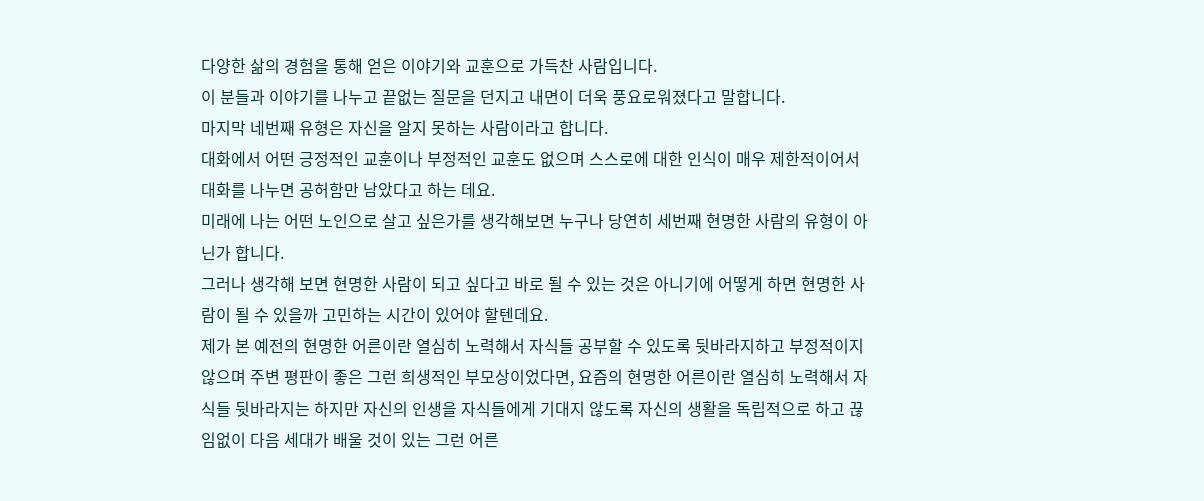다양한 삶의 경험을 통해 얻은 이야기와 교훈으로 가득찬 사람입니다.
이 분들과 이야기를 나누고 끝없는 질문을 던지고 내면이 더욱 풍요로워졌다고 말합니다.
마지막 네번째 유형은 자신을 알지 못하는 사람이라고 합니다.
대화에서 어떤 긍정적인 교훈이나 부정적인 교훈도 없으며 스스로에 대한 인식이 매우 제한적이어서 대화를 나누면 공허함만 남았다고 하는 데요.
미래에 나는 어떤 노인으로 살고 싶은가를 생각해보면 누구나 당연히 세번째 현명한 사람의 유형이 아닌가 합니다.
그러나 생각해 보면 현명한 사람이 되고 싶다고 바로 될 수 있는 것은 아니기에 어떻게 하면 현명한 사람이 될 수 있을까 고민하는 시간이 있어야 할텐데요.
제가 본 예전의 현명한 어른이란 열심히 노력해서 자식들 공부할 수 있도록 뒷바라지하고 부정적이지 않으며 주변 평판이 좋은 그런 희생적인 부모상이었다면, 요즘의 현명한 어른이란 열심히 노력해서 자식들 뒷바라지는 하지만 자신의 인생을 자식들에게 기대지 않도록 자신의 생활을 독립적으로 하고 끊임없이 다음 세대가 배울 것이 있는 그런 어른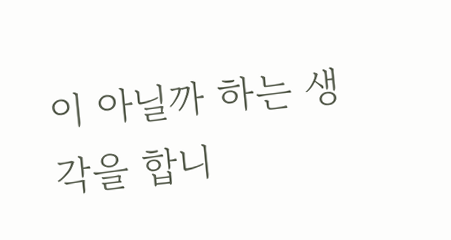이 아닐까 하는 생각을 합니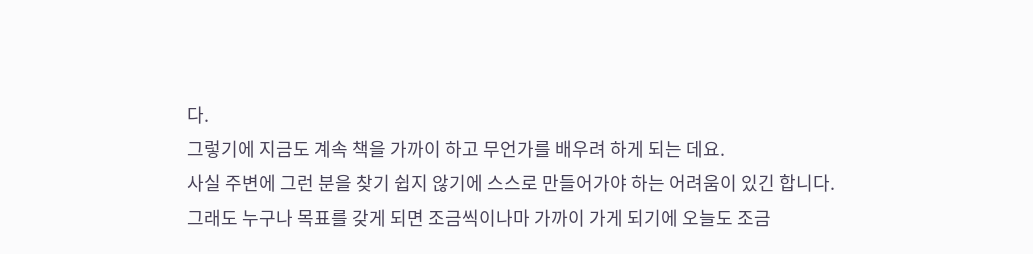다.
그렇기에 지금도 계속 책을 가까이 하고 무언가를 배우려 하게 되는 데요.
사실 주변에 그런 분을 찾기 쉽지 않기에 스스로 만들어가야 하는 어려움이 있긴 합니다.
그래도 누구나 목표를 갖게 되면 조금씩이나마 가까이 가게 되기에 오늘도 조금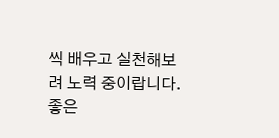씩 배우고 실천해보려 노력 중이랍니다.
좋은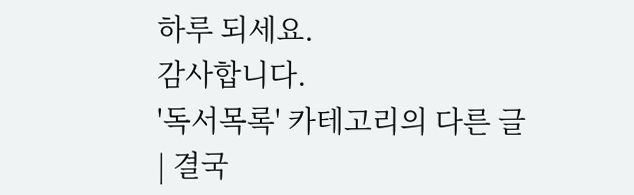하루 되세요.
감사합니다.
'독서목록' 카테고리의 다른 글
| 결국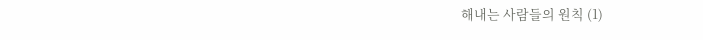해내는 사람들의 원칙 (1)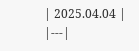| 2025.04.04 |
|---|